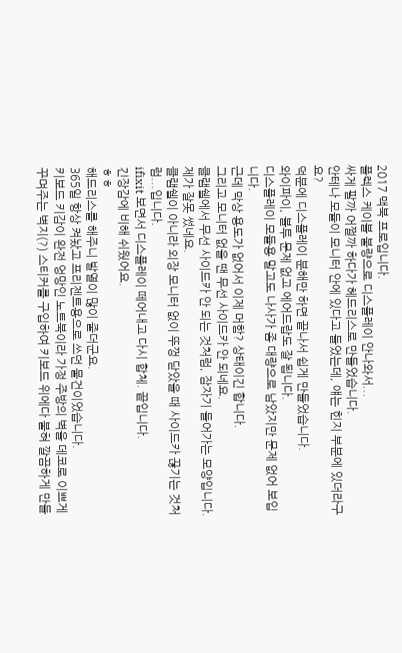2017 맥북 프로입니다.
플렉스 케이블 불량으로 디스플레이 안나와서...
싸게 팔까 어쩔까 하다가 헤드리스로 만들었습니다.
안테나 모듈이 모니터 안에 있다고 들었는데, 얘는 힌지 부분에 있더라구요?
덕분에 디스플레이 분해만 하면 끝나서 쉽게 만들었습니다.
와이파이, 블투 문제 없고 에어드랍도 잘 됩니다.
디스플레이 모듈용 말고도 나사가 좀 대량으로 남았지만 문제 없어 보입니다.
근데 막상 용도가 없어서 이제 머함? 상태이긴 합니다.
그리고 모니터 없을 땐 무선 사이드카 안 되네요.
클램쉘에서 무선 사이드카 안 되는 것처럼, 잠자기 들어가는 모양입니다.
제가 잘못 썼네요.
클램쉘이 아니라 외장 모니터 없이 뚜껑 닫았을 때 사이드카 끊기는 것처럼...입니다.
ifixit 보면서 디스플레이 떼어내고 다시 합체. 끝입니다.
긴장감에 비해 쉬웠어요.
ㅎㅎ
해드리스를 해주니 발열이 많이 줄더군요.
365일 항상 켜놨고 프리젠트용으로 쓰던 물건이었습니다.
키보드 키감이 완전 엉망인 노트북이라 가정 주방의 벽을 데코로 이쁘게 꾸며주는 벽지(?) 스티커를 구입하여 키보드 위에다 붙혀 깔끔하게 만들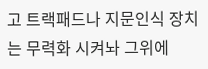고 트랙패드나 지문인식 장치는 무력화 시켜놔 그위에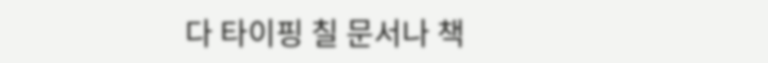다 타이핑 칠 문서나 책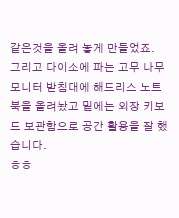같은것을 올려 놓게 만들었죠.
그리고 다이소에 파는 고무 나무 모니터 받침대에 해드리스 노트북을 올려놨고 밑에는 외장 키보드 보관함으로 공간 활용을 잘 했습니다.
ㅎㅎ